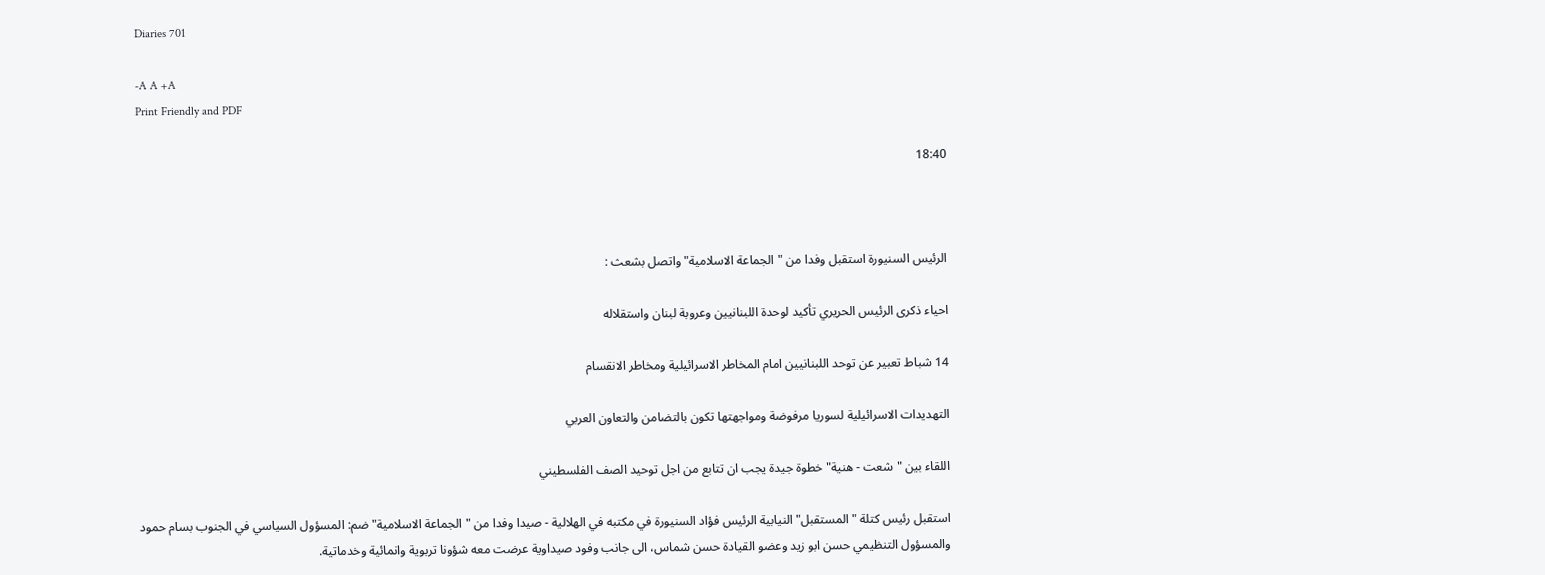Diaries 701

-A A +A
Print Friendly and PDF

18:40



الرئيس السنيورة استقبل وفدا من "الجماعة الاسلامية" واتصل بشعث :

احياء ذكرى الرئيس الحريري تأكيد لوحدة اللبنانيين وعروبة لبنان واستقلاله

14 شباط تعبير عن توحد اللبنانيين امام المخاطر الاسرائيلية ومخاطر الانقسام

التهديدات الاسرائيلية لسوريا مرفوضة ومواجهتها تكون بالتضامن والتعاون العربي

اللقاء بين "شعت - هنية" خطوة جيدة يجب ان تتابع من اجل توحيد الصف الفلسطيني

استقبل رئيس كتلة "المستقبل" النيابية الرئيس فؤاد السنيورة في مكتبه في الهلالية - صيدا وفدا من "الجماعة الاسلامية" ضم: المسؤول السياسي في الجنوب بسام حمود والمسؤول التنظيمي حسن ابو زيد وعضو القيادة حسن شماس، الى جانب وفود صيداوية عرضت معه شؤونا تربوية وانمائية وخدماتية.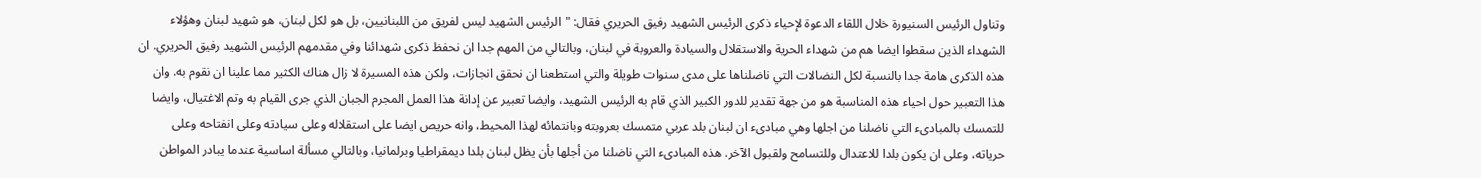وتناول الرئيس السنيورة خلال اللقاء الدعوة لإحياء ذكرى الرئيس الشهيد رفيق الحريري فقال: "الرئيس الشهيد ليس لفريق من اللبنانيين، بل هو لكل لبنان، هو شهيد لبنان وهؤلاء الشهداء الذين سقطوا ايضا هم من شهداء الحرية والاستقلال والسيادة والعروبة في لبنان، وبالتالي من المهم جدا ان نحفظ ذكرى شهدائنا وفي مقدمهم الرئيس الشهيد رفيق الحريري. ان هذه الذكرى هامة جدا بالنسبة لكل النضالات التي ناضلناها على مدى سنوات طويلة والتي استطعنا ان نحقق انجازات، ولكن هذه المسيرة لا زال هناك الكثير مما علينا ان نقوم به. وان هذا التعبير حول احياء هذه المناسبة هو من جهة تقدير للدور الكبير الذي قام به الرئيس الشهيد، وايضا تعبير عن إدانة هذا العمل المجرم الجبان الذي جرى القيام به وتم الاغتيال، وايضا للتمسك بالمبادىء التي ناضلنا من اجلها وهي مبادىء ان لبنان بلد عربي متمسك بعروبته وبانتمائه لهذا المحيط، وانه حريص ايضا على استقلاله وعلى سيادته وعلى انفتاحه وعلى حرياته، وعلى ان يكون بلدا للاعتدال وللتسامح ولقبول الآخر. هذه المبادىء التي ناضلنا من أجلها بأن يظل لبنان بلدا ديمقراطيا وبرلمانيا، وبالتالي مسألة اساسية عندما يبادر المواطن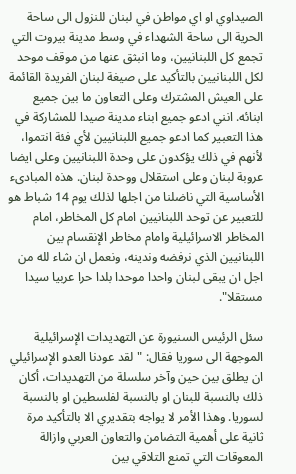الصيداوي او اي مواطن في لبنان للنزول الى ساحة الحرية الى ساحة الشهداء في وسط مدينة بيروت التي تجمع كل اللبنانيين، وما انبثق عنها من موقف موحد لكل اللبنانيين بالتأكيد على صيغة لبنان الفريدة القائمة على العيش المشترك وعلى التعاون ما بين جميع ابنائه. انني ادعو جميع ابناء مدينة صيدا للمشاركة في هذا التعبير كما ادعو جميع اللبنانيين لأي فئة انتموا، لأنهم في ذلك يؤكدون على وحدة اللبنانيين وعلى ايضا عروبة لبنان وعلى استقلال ووحدة لبنان. هذه المبادىء الأساسية التي ناضلنا من اجلها لذلك يوم 14 شباط هو للتعبير عن توحد اللبنانيين امام كل المخاطر، امام المخاطر الاسرائيلية وامام مخاطر الإنقسام بين اللبنانيين الذي نرفضه وندينه، ونعمل ان شاء لله من اجل ان يبقى لبنان واحدا موحدا بلدا حرا عربيا سيدا مستقلا".

سئل الرئيس السنيورة عن التهديدات الإسرائيلية الموجهة الى سوريا فقال: "لقد عودنا العدو الإسرائيلي ان يطلق بين حين وآخر سلسلة من التهديدات، أكان ذلك بالنسبة للبنان او بالنسبة لفلسطين او بالنسبة لسوريا. وهذا الأمر لا يواجه بتقديري الا بالتأكيد مرة ثانية على أهمية التضامن والتعاون العربي وازالة المعوقات التي تمنع التلاقي بين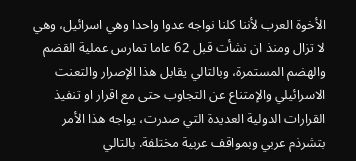الأخوة العرب لأننا كلنا نواجه عدوا واحدا وهي اسرائيل، وهي لا تزال ومنذ ان نشأت قبل 62 عاما تمارس عملية القضم والهضم المستمرة، وبالتالي يقابل هذا الإصرار والتعنت الاسرائيلي والإمتناع عن التجاوب حتى مع اقرار او تنفيذ القرارات الدولية العديدة التي صدرت، يواجه هذا الأمر بتشرذم عربي وبمواقف عربية مختلفة. بالتالي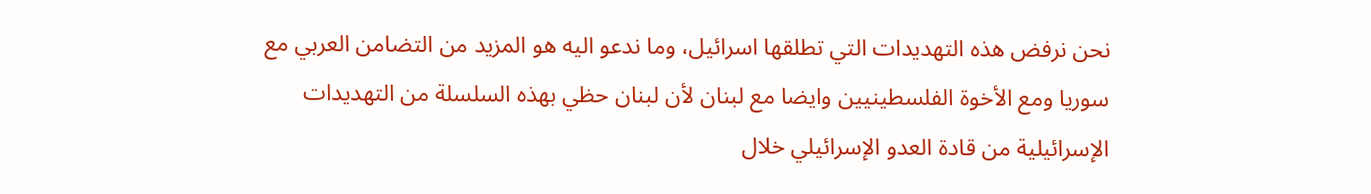نحن نرفض هذه التهديدات التي تطلقها اسرائيل، وما ندعو اليه هو المزيد من التضامن العربي مع سوريا ومع الأخوة الفلسطينيين وايضا مع لبنان لأن لبنان حظي بهذه السلسلة من التهديدات الإسرائيلية من قادة العدو الإسرائيلي خلال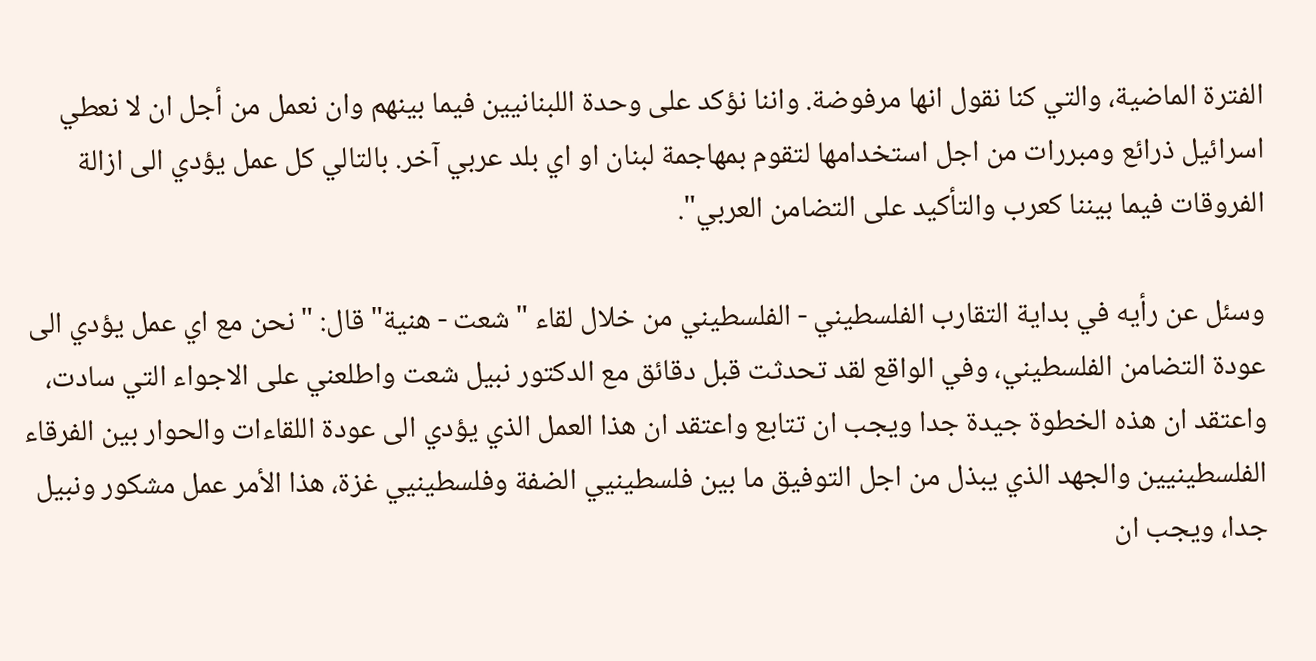الفترة الماضية، والتي كنا نقول انها مرفوضة. واننا نؤكد على وحدة اللبنانيين فيما بينهم وان نعمل من أجل ان لا نعطي اسرائيل ذرائع ومبررات من اجل استخدامها لتقوم بمهاجمة لبنان او اي بلد عربي آخر. بالتالي كل عمل يؤدي الى ازالة الفروقات فيما بيننا كعرب والتأكيد على التضامن العربي".

وسئل عن رأيه في بداية التقارب الفلسطيني - الفلسطيني من خلال لقاء "شعت - هنية" قال: "نحن مع اي عمل يؤدي الى عودة التضامن الفلسطيني، وفي الواقع لقد تحدثت قبل دقائق مع الدكتور نبيل شعت واطلعني على الاجواء التي سادت، واعتقد ان هذه الخطوة جيدة جدا ويجب ان تتابع واعتقد ان هذا العمل الذي يؤدي الى عودة اللقاءات والحوار بين الفرقاء الفلسطينيين والجهد الذي يبذل من اجل التوفيق ما بين فلسطينيي الضفة وفلسطينيي غزة، هذا الأمر عمل مشكور ونبيل جدا، ويجب ان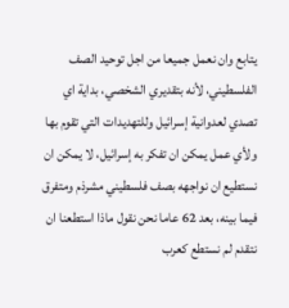يتابع وان نعمل جميعا من اجل توحيد الصف الفلسطيني، لأنه بتقديري الشخصي، بداية اي تصدي لعدوانية إسرائيل وللتهديدات التي تقوم بها ولأي عمل يمكن ان تفكر به إسرائيل، لا يمكن ان نستطيع ان نواجهه بصف فلسطيني مشرذم ومتفرق فيما بينه، بعد 62 عاما نحن نقول ماذا استطعنا ان نتقدم لم نستطع كعرب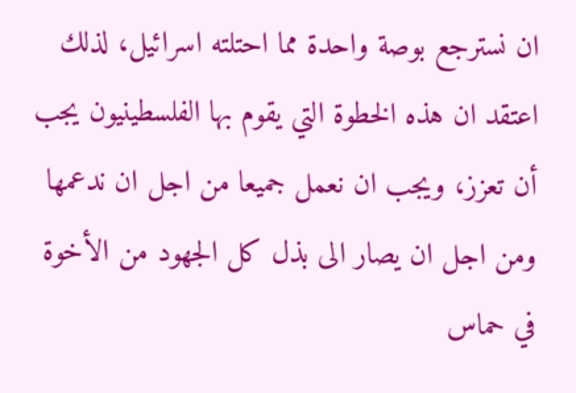ان نسترجع بوصة واحدة مما احتلته اسرائيل، لذلك اعتقد ان هذه الخطوة التي يقوم بها الفلسطينيون يجب أن تعزز، ويجب ان نعمل جميعا من اجل ان ندعمها ومن اجل ان يصار الى بذل كل الجهود من الأخوة في حماس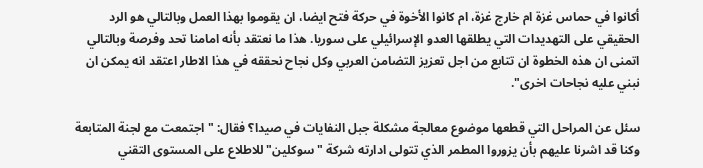أكانوا في حماس غزة ام خارج غزة، ام كانوا الأخوة في حركة فتح ايضا، ان يقوموا بهذا العمل وبالتالي هو الرد الحقيقي على التهديدات التي يطلقها العدو الإسرائيلي على سوريا. هذا ما نعتقد بأنه امامنا تحد وفرصة وبالتالي اتمنى ان هذه الخطوة ان تتابع من اجل تعزيز التضامن العربي وكل نجاح نحققه في هذا الاطار اعتقد انه يمكن ان نبني عليه نجاحات اخرى".

سئل عن المراحل التي قطعها موضوع معالجة مشكلة جبل النفايات في صيدا؟ فقال: "اجتمعت مع لجنة المتابعة وكنا قد اشرنا عليهم بأن يزوروا المطمر الذي تتولى ادارته شركة "سوكلين" للاطلاع على المستوى التقني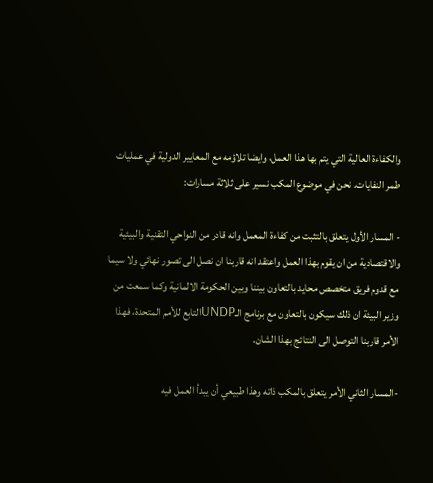والكفاءة العالية التي يتم بها هذا العمل، وايضا تلاؤمه مع المعايير الدولية في عمليات طمر النفايات. نحن في موضوع المكب نسير على ثلاثة مسارات:

- المسار الأول يتعلق بالتثبت من كفاءة المعمل وانه قادر من النواحي التقنية والبيئية والاقتصادية من ان يقوم بهذا العمل واعتقد انه قاربنا ان نصل الى تصور نهائي ولا سيما مع قدوم فريق متخصص محايد بالتعاون بيننا وبين الحكومة الالمانية وكما سمعت من وزير البيئة ان ذلك سيكون بالتعاون مع برنامج الـUNDPالتابع للأمم المتحدة، فهذا الأمر قاربنا التوصل الى النتائج بهذا الشان.

-المسار الثاني الأمر يتعلق بالمكب ذاته وهذا طبيعي أن يبدأ العمل فيه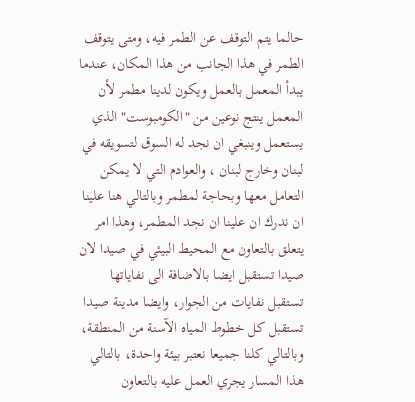حالما يتم التوقف عن الطمر فيه، ومتى يتوقف الطمر في هذا الجانب من هذا المكان، عندما يبدأ المعمل بالعمل ويكون لدينا مطمر لأن المعمل ينتج نوعين من "الكومبوست" الذي يستعمل وينبغي ان نجد له السوق لتسويقه في لبنان وخارج لبنان ، والعوادم التي لا يمكن التعامل معها وبحاجة لمطمر وبالتالي هنا علينا ان ندرك ان علينا ان نجد المطمر، وهذا امر يتعلق بالتعاون مع المحيط البيئي في صيدا لان صيدا تستقبل ايضا بالاضافة الى نفاياتها تستقبل نفايات من الجوار، وايضا مدينة صيدا تستقبل كل خطوط المياه الآسنة من المنطقة، وبالتالي كلنا جميعا نعتبر بيئة واحدة، بالتالي هذا المسار يجري العمل عليه بالتعاون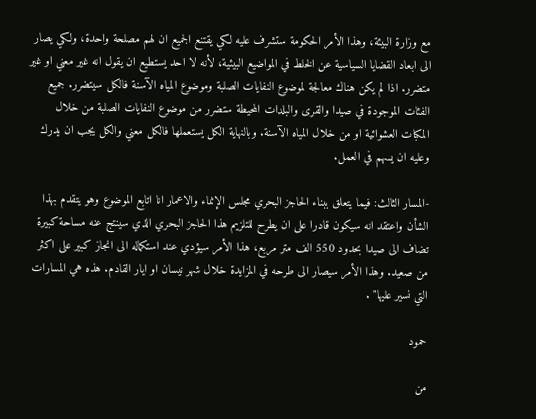مع وزارة البيئة، وهذا الأمر الحكومة ستشرف عليه لكي يقتنع الجميع ان لهم مصلحة واحدة، ولكي يصار الى ابعاد القضايا السياسية عن الخلط في المواضيع البيئية، لأنه لا احد يستطيع ان يقول انه غير معني او غير متضرر. اذا لم يكن هناك معالجة لموضوع النفايات الصلبة وموضوع المياه الآسنة فالكل سيتضرر. جميع الفئات الموجودة في صيدا والقرى والبلدات المحيطة ستضرر من موضوع النفايات الصلبة من خلال المكبات العشوائية او من خلال المياه الآسنة. وبالنهاية الكل يستعملها فالكل معني والكل يجب ان يدرك وعليه ان يسهم في العمل.

-المسار الثالث: فيما يتعلق ببناء الحاجز البحري مجلس الإنماء والاعمار انا اتابع الموضوع وهو يتقدم بهذا الشأن واعتقد انه سيكون قادرا على ان يطرح للتلزيم هذا الحاجز البحري الذي سينتج عنه مساحة كبيرة تضاف الى صيدا بحدود 550 الف متر مربع، هذا الأمر سيؤدي عند استكماله الى انجاز كبير على اكثر من صعيد. وهذا الأمر سيصار الى طرحه في المزايدة خلال شهر نيسان او ايار القادم. هذه هي المسارات التي نسير عليها" .

حمود

من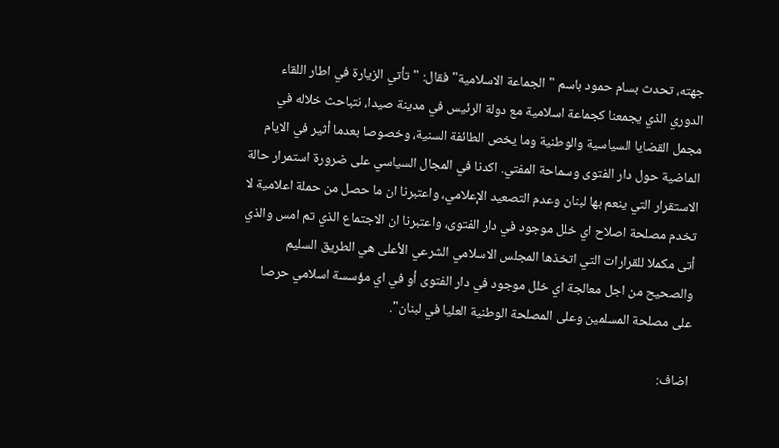جهته، تحدث بسام حمود باسم "الجماعة الاسلامية" فقال: "تأتي الزيارة في اطار اللقاء الدوري الذي يجمعنا كجماعة اسلامية مع دولة الرئيس في مدينة صيدا، نتباحث خلاله في مجمل القضايا السياسية والوطنية وما يخص الطائفة السنية، وخصوصا بعدما أثير في الايام الماضية حول دار الفتوى وسماحة المفتي. اكدنا في المجال السياسي على ضرورة استمرار حالة الاستقرار التي ينعم بها لبنان وعدم التصعيد الإعلامي، واعتبرنا ان ما حصل من حملة اعلامية لا تخدم مصلحة اصلاح اي خلل موجود في دار الفتوى، واعتبرنا ان الاجتماع الذي تم امس والذي أتى مكملا للقرارات التي اتخذها المجلس الاسلامي الشرعي الأعلى هي الطريق السليم والصحيح من اجل معالجة اي خلل موجود في دار الفتوى أو في اي مؤسسة اسلامي حرصا على مصلحة المسلمين وعلى المصلحة الوطنية العليا في لبنان".

اضاف: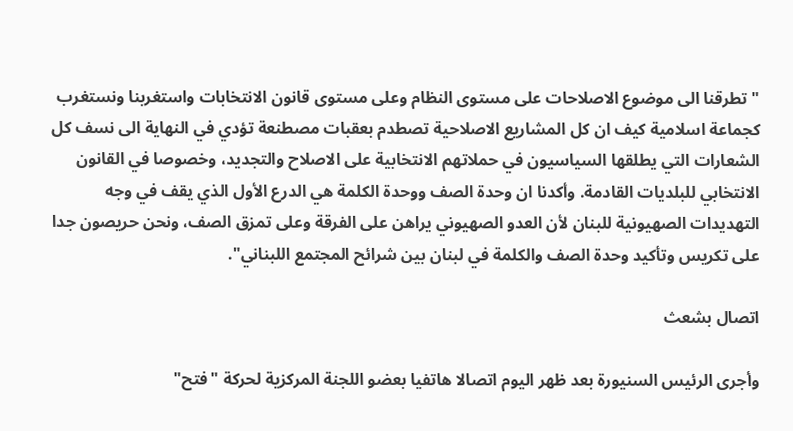"تطرقنا الى موضوع الاصلاحات على مستوى النظام وعلى مستوى قانون الانتخابات واستغربنا ونستغرب كجماعة اسلامية كيف ان كل المشاريع الاصلاحية تصطدم بعقبات مصطنعة تؤدي في النهاية الى نسف كل الشعارات التي يطلقها السياسيون في حملاتهم الانتخابية على الاصلاح والتجديد، وخصوصا في القانون الانتخابي للبلديات القادمة. وأكدنا ان وحدة الصف ووحدة الكلمة هي الدرع الأول الذي يقف في وجه التهديدات الصهيونية للبنان لأن العدو الصهيوني يراهن على الفرقة وعلى تمزق الصف، ونحن حريصون جدا على تكريس وتأكيد وحدة الصف والكلمة في لبنان بين شرائح المجتمع اللبناني".

اتصال بشعث

وأجرى الرئيس السنيورة بعد ظهر اليوم اتصالا هاتفيا بعضو اللجنة المركزية لحركة "فتح"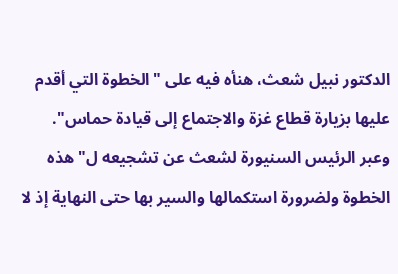الدكتور نبيل شعث، هنأه فيه على "الخطوة التي أقدم عليها بزيارة قطاع غزة والاجتماع إلى قيادة حماس". وعبر الرئيس السنيورة لشعث عن تشجيعه ل"هذه الخطوة ولضرورة استكمالها والسير بها حتى النهاية إذ لا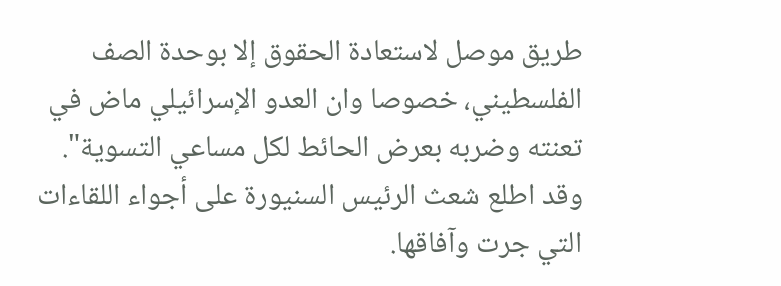طريق موصل لاستعادة الحقوق إلا بوحدة الصف الفلسطيني، خصوصا وان العدو الإسرائيلي ماض في تعنته وضربه بعرض الحائط لكل مساعي التسوية". وقد اطلع شعث الرئيس السنيورة على أجواء اللقاءات التي جرت وآفاقها.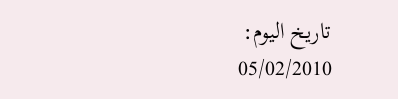تاريخ اليوم:
05/02/2010